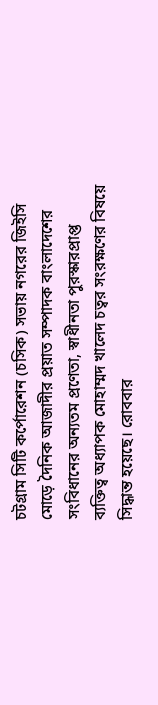চটগ্রাম সিটি কর্পোরেশন (চসিক) সভায় নগরের জিইসি মোড়ে দৈনিক আজাদীর প্রয়াত সম্পাদক বাংলাদেশের সংবিধানের অন্যতম প্রণেতা, স্বাধীনতা পুরস্কারপ্রাপ্ত ব্যক্তিত্ব অধ্যাপক মোহাম্মদ খালেদ চত্বর সংরক্ষণের বিষয়ে সিদ্ধান্ত হয়েছে। রোববার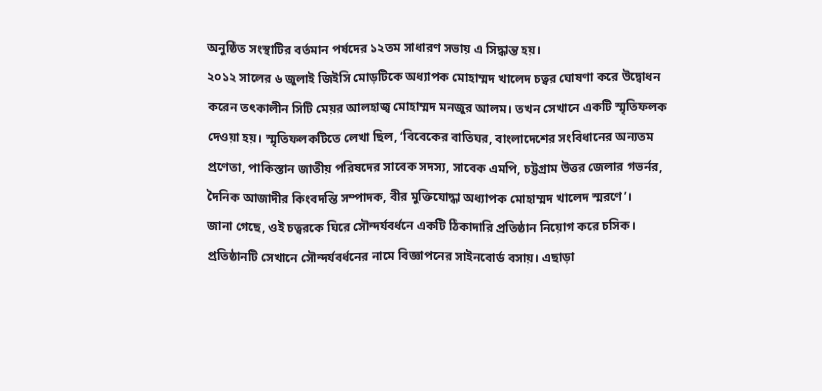অনুষ্ঠিত সংস্থাটির বর্তমান পর্ষদের ১২তম সাধারণ সভায় এ সিদ্ধান্ত হয়।
২০১২ সালের ৬ জুলাই জিইসি মোড়টিকে অধ্যাপক মোহাম্মদ খালেদ চত্বর ঘোষণা করে উদ্বোধন করেন তৎকালীন সিটি মেয়র আলহাজ্ব মোহাম্মদ মনজুর আলম। তখন সেখানে একটি স্মৃতিফলক দেওয়া হয়। স্মৃতিফলকটিতে লেখা ছিল, ‘বিবেকের বাতিঘর, বাংলাদেশের সংবিধানের অন্যতম প্রণেতা, পাকিস্তান জাতীয় পরিষদের সাবেক সদস্য, সাবেক এমপি, চট্টগ্রাম উত্তর জেলার গভর্নর, দৈনিক আজাদীর কিংবদন্তি সম্পাদক, বীর মুক্তিযোদ্ধা অধ্যাপক মোহাম্মদ খালেদ স্মরণে’।
জানা গেছে, ওই চত্বরকে ঘিরে সৌন্দর্যবর্ধনে একটি ঠিকাদারি প্রতিষ্ঠান নিয়োগ করে চসিক।
প্রতিষ্ঠানটি সেখানে সৌন্দর্যবর্ধনের নামে বিজ্ঞাপনের সাইনবোর্ড বসায়। এছাড়া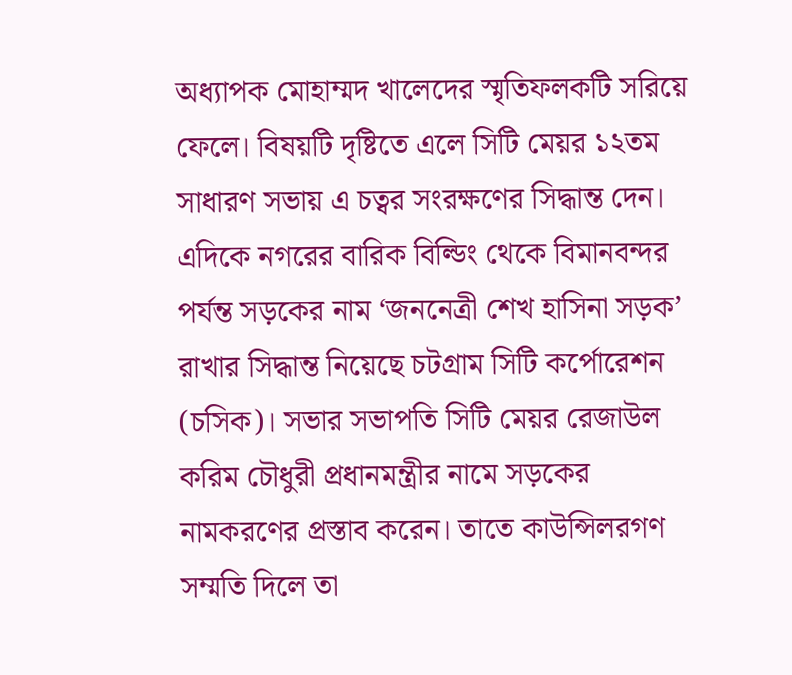অধ্যাপক মোহাম্মদ খালেদের স্মৃতিফলকটি সরিয়ে ফেলে। বিষয়টি দৃষ্টিতে এলে সিটি মেয়র ১২তম সাধারণ সভায় এ চত্বর সংরক্ষণের সিদ্ধান্ত দেন।
এদিকে নগরের বারিক বিল্ডিং থেকে বিমানবন্দর পর্যন্ত সড়কের নাম ‘জননেত্রী শেখ হাসিনা সড়ক’ রাখার সিদ্ধান্ত নিয়েছে চটগ্রাম সিটি কর্পোরেশন (চসিক)। সভার সভাপতি সিটি মেয়র রেজাউল করিম চৌধুরী প্রধানমন্ত্রীর নামে সড়কের নামকরণের প্রস্তাব করেন। তাতে কাউন্সিলরগণ সম্মতি দিলে তা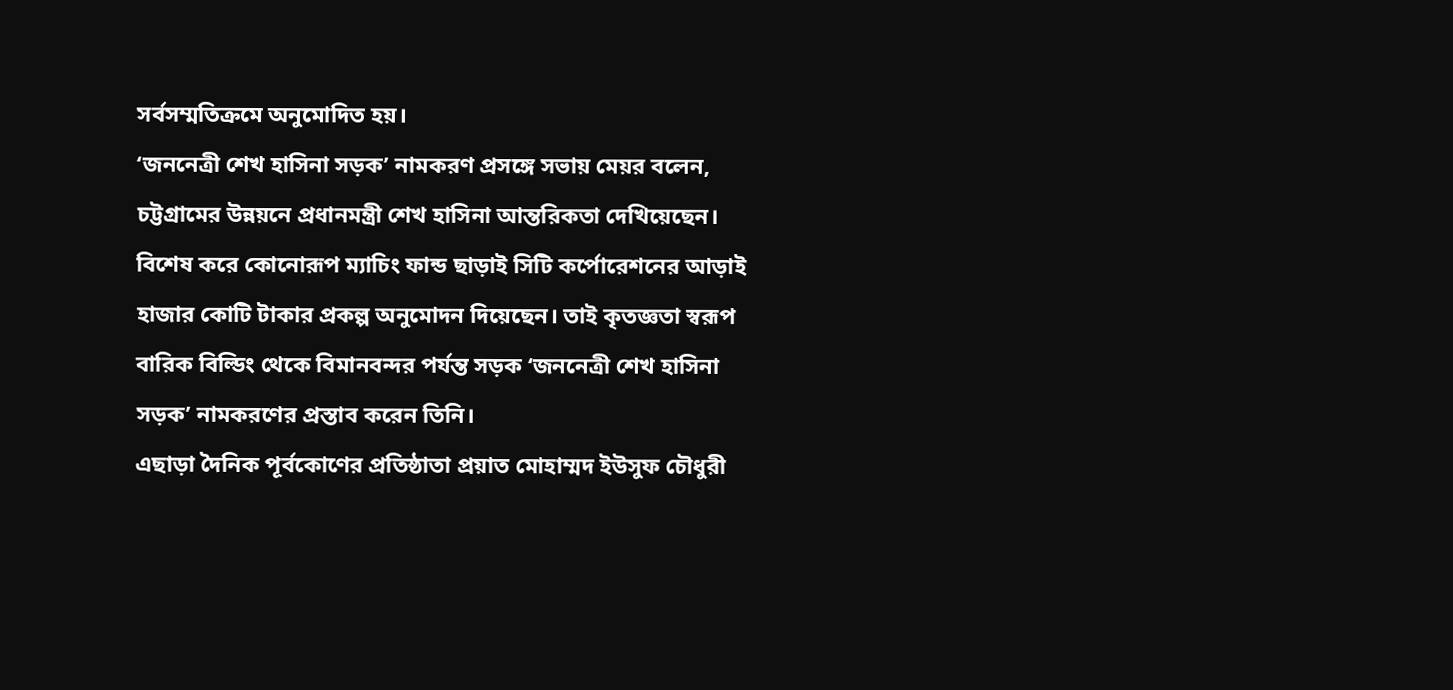সর্বসম্মতিক্রমে অনুমোদিত হয়।
‘জননেত্রী শেখ হাসিনা সড়ক’ নামকরণ প্রসঙ্গে সভায় মেয়র বলেন, চট্টগ্রামের উন্নয়নে প্রধানমন্ত্রী শেখ হাসিনা আন্তরিকতা দেখিয়েছেন। বিশেষ করে কোনোরূপ ম্যাচিং ফান্ড ছাড়াই সিটি কর্পোরেশনের আড়াই হাজার কোটি টাকার প্রকল্প অনুমোদন দিয়েছেন। তাই কৃতজ্ঞতা স্বরূপ বারিক বিল্ডিং থেকে বিমানবন্দর পর্যন্ত সড়ক ‘জননেত্রী শেখ হাসিনা সড়ক’ নামকরণের প্রস্তাব করেন তিনি।
এছাড়া দৈনিক পূর্বকোণের প্রতিষ্ঠাতা প্রয়াত মোহাম্মদ ইউসুফ চৌধুরী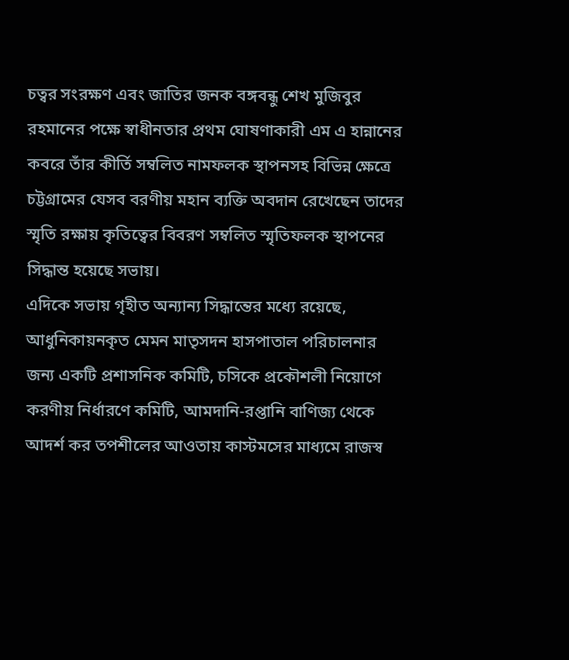চত্বর সংরক্ষণ এবং জাতির জনক বঙ্গবন্ধু শেখ মুজিবুর রহমানের পক্ষে স্বাধীনতার প্রথম ঘোষণাকারী এম এ হান্নানের কবরে তাঁর কীর্তি সম্বলিত নামফলক স্থাপনসহ বিভিন্ন ক্ষেত্রে চট্টগ্রামের যেসব বরণীয় মহান ব্যক্তি অবদান রেখেছেন তাদের স্মৃতি রক্ষায় কৃতিত্বের বিবরণ সম্বলিত স্মৃতিফলক স্থাপনের সিদ্ধান্ত হয়েছে সভায়।
এদিকে সভায় গৃহীত অন্যান্য সিদ্ধান্তের মধ্যে রয়েছে, আধুনিকায়নকৃত মেমন মাতৃসদন হাসপাতাল পরিচালনার জন্য একটি প্রশাসনিক কমিটি, চসিকে প্রকৌশলী নিয়োগে করণীয় নির্ধারণে কমিটি, আমদানি-রপ্তানি বাণিজ্য থেকে আদর্শ কর তপশীলের আওতায় কাস্টমসের মাধ্যমে রাজস্ব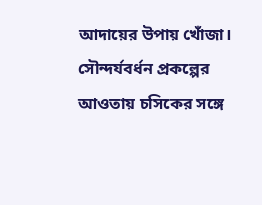আদায়ের উপায় খোঁজা। সৌন্দর্যবর্ধন প্রকল্পের আওতায় চসিকের সঙ্গে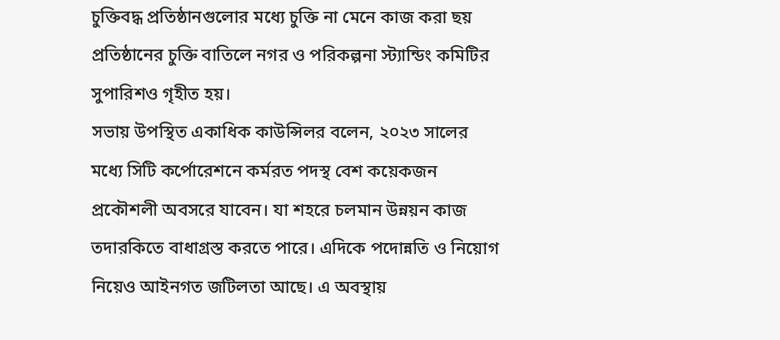চুক্তিবদ্ধ প্রতিষ্ঠানগুলোর মধ্যে চুক্তি না মেনে কাজ করা ছয় প্রতিষ্ঠানের চুক্তি বাতিলে নগর ও পরিকল্পনা স্ট্যান্ডিং কমিটির সুপারিশও গৃহীত হয়।
সভায় উপস্থিত একাধিক কাউন্সিলর বলেন, ২০২৩ সালের মধ্যে সিটি কর্পোরেশনে কর্মরত পদস্থ বেশ কয়েকজন প্রকৌশলী অবসরে যাবেন। যা শহরে চলমান উন্নয়ন কাজ তদারকিতে বাধাগ্রস্ত করতে পারে। এদিকে পদোন্নতি ও নিয়োগ নিয়েও আইনগত জটিলতা আছে। এ অবস্থায়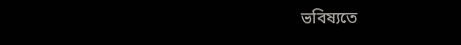ভবিষ্যতে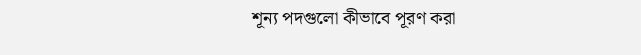শূন্য পদগুলো কীভাবে পূরণ করা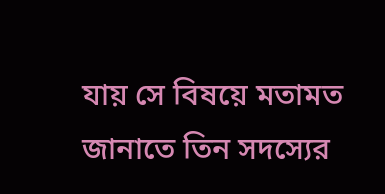যায় সে বিষয়ে মতামত জানাতে তিন সদস্যের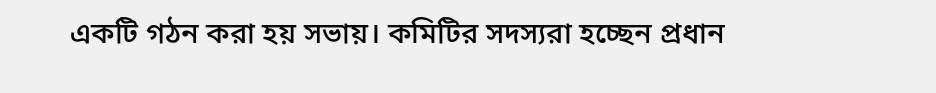একটি গঠন করা হয় সভায়। কমিটির সদস্যরা হচ্ছেন প্রধান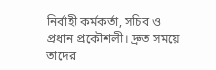নির্বাহী কর্মকর্তা, সচিব ও প্রধান প্রকৌশলী। দ্রুত সময়ে তাদের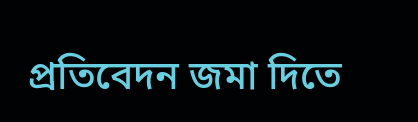প্রতিবেদন জমা দিতে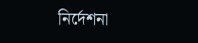নির্দেশনা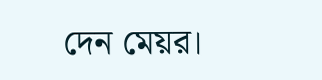দেন মেয়র।